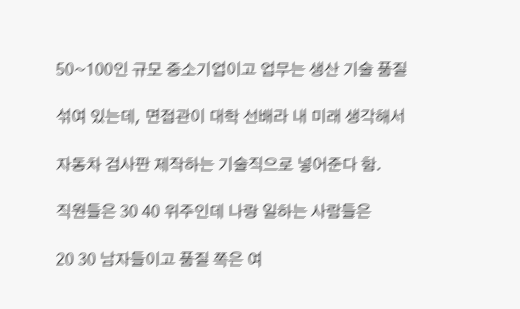50~100인 규모 중소기업이고 업무는 생산 기술 품질

섞여 있는데, 면접관이 대학 선배라 내 미래 생각해서

자동차 검사판 제작하는 기술직으로 넣어준다 함.

직원들은 30 40 위주인데 나랑 일하는 사람들은

20 30 남자들이고 품질 쪽은 여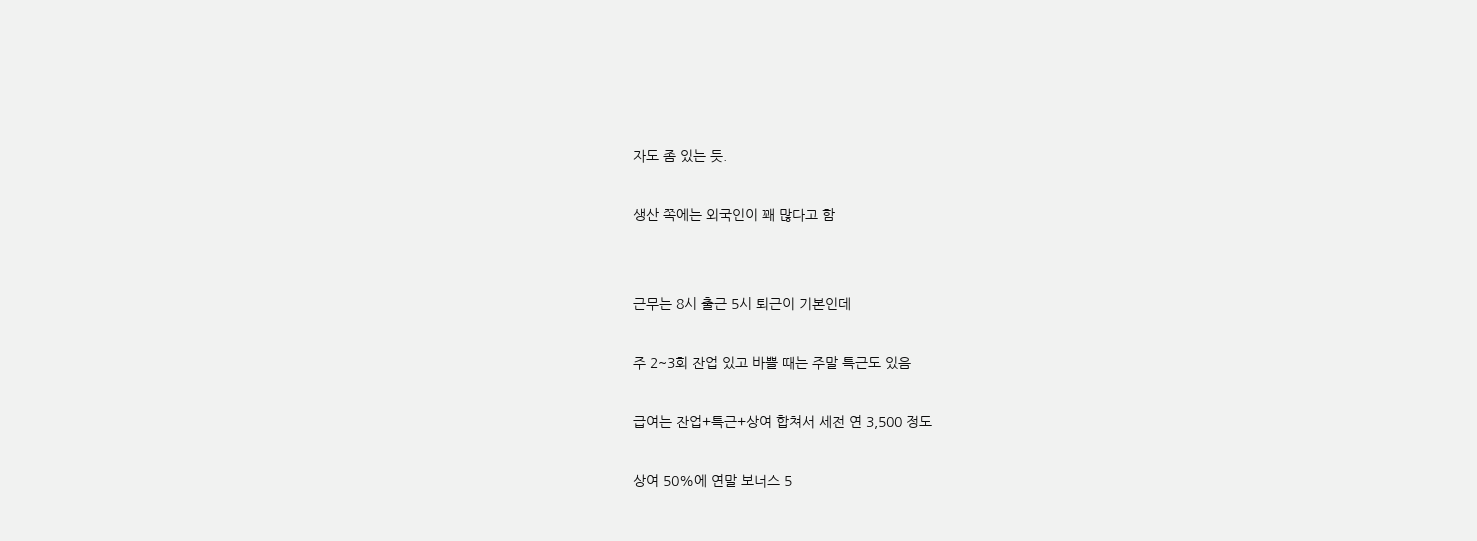자도 좀 있는 듯.

생산 쪽에는 외국인이 꽤 많다고 함


근무는 8시 출근 5시 퇴근이 기본인데

주 2~3회 잔업 있고 바쁠 때는 주말 특근도 있음

급여는 잔업+특근+상여 합쳐서 세전 연 3,500 정도

상여 50%에 연말 보너스 5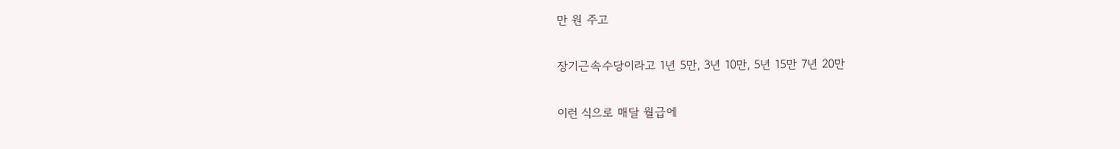만 원 주고

장기근속수당이라고 1년 5만, 3년 10만, 5년 15만 7년 20만

이런 식으로 매달 월급에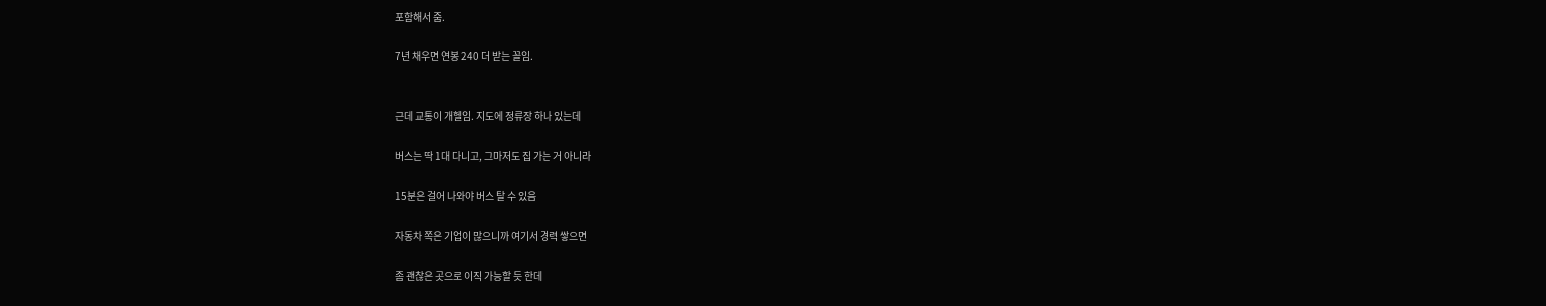포함해서 줌.

7년 채우면 연봉 240 더 받는 꼴임.


근데 교통이 개헬임. 지도에 정류장 하나 있는데

버스는 딱 1대 다니고, 그마저도 집 가는 거 아니라

15분은 걸어 나와야 버스 탈 수 있음

자동차 쪽은 기업이 많으니까 여기서 경력 쌓으면

좀 괜찮은 곳으로 이직 가능할 듯 한데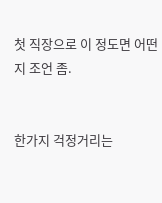첫 직장으로 이 정도면 어떤지 조언 좀.


한가지 걱정거리는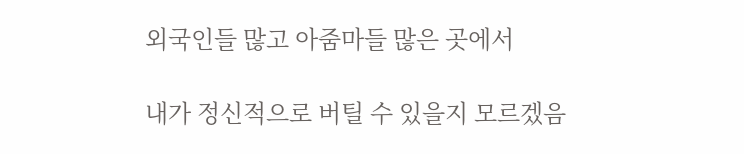외국인들 많고 아줌마들 많은 곳에서

내가 정신적으로 버틸 수 있을지 모르겠음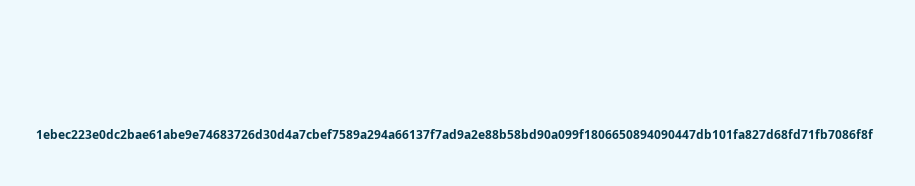1ebec223e0dc2bae61abe9e74683726d30d4a7cbef7589a294a66137f7ad9a2e88b58bd90a099f1806650894090447db101fa827d68fd71fb7086f8f